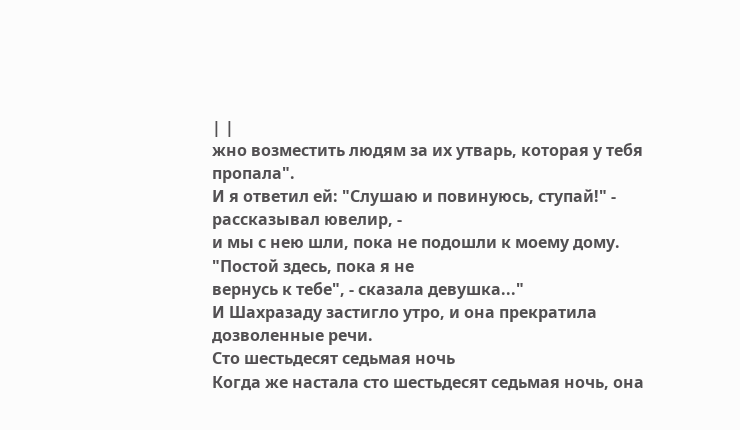| |
жно возместить людям за их утварь, которая у тебя пропала".
И я ответил ей: "Слушаю и повинуюсь, ступай!" - рассказывал ювелир, -
и мы с нею шли, пока не подошли к моему дому. "Постой здесь, пока я не
вернусь к тебе", - сказала девушка..."
И Шахразаду застигло утро, и она прекратила дозволенные речи.
Сто шестьдесят седьмая ночь
Когда же настала сто шестьдесят седьмая ночь, она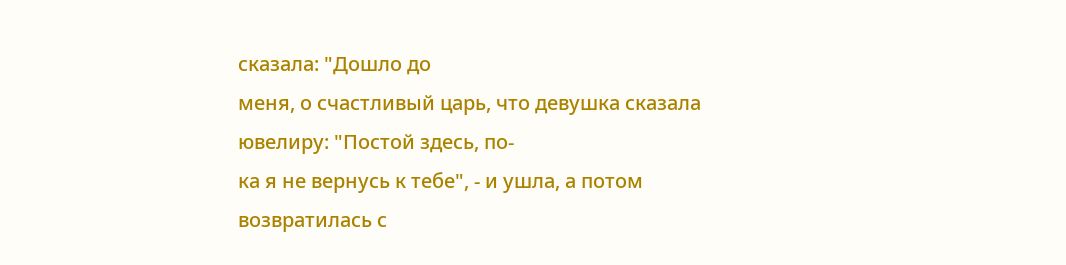сказала: "Дошло до
меня, о счастливый царь, что девушка сказала ювелиру: "Постой здесь, по-
ка я не вернусь к тебе", - и ушла, а потом возвратилась с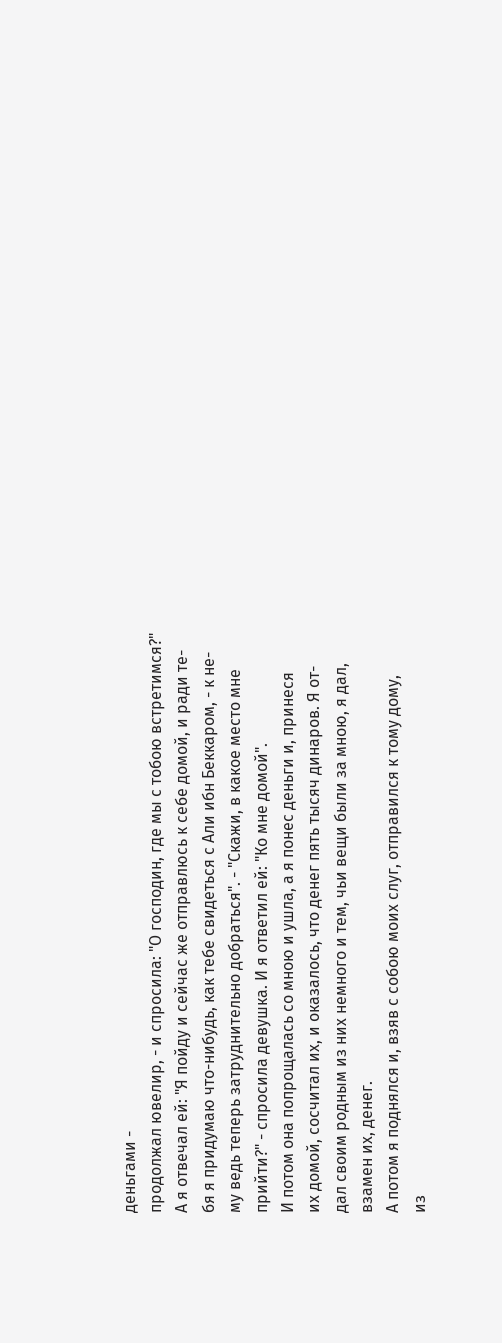деньгами -
продолжал ювелир, - и спросила: "О господин, где мы с тобою встретимся?"
А я отвечал ей: "Я пойду и сейчас же отправлюсь к себе домой, и ради те-
бя я придумаю что-нибудь, как тебе свидеться с Али ибн Беккаром, - к не-
му ведь теперь затруднительно добраться". - "Скажи, в какое место мне
прийти?" - спросила девушка. И я ответил ей: "Ко мне домой".
И потом она попрощалась со мною и ушла, а я понес деньги и, принеся
их домой, сосчитал их, и оказалось, что денег пять тысяч динаров. Я от-
дал своим родным из них немного и тем, чьи вещи были за мною, я дал,
взамен их, денег.
А потом я поднялся и, взяв с собою моих слуг, отправился к тому дому,
из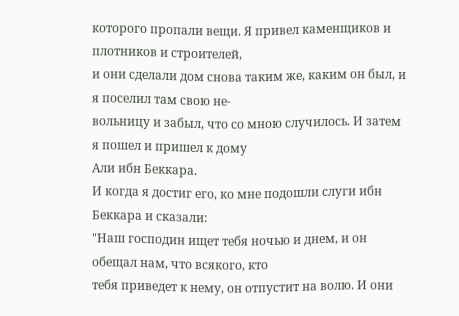которого пропали вещи. Я привел каменщиков и плотников и строителей,
и они сделали дом снова таким же, каким он был, и я поселил там свою не-
вольницу и забыл, что со мною случилось. И затем я пошел и пришел к дому
Али ибн Беккара.
И когда я достиг его, ко мне подошли слуги ибн Беккара и сказали:
"Наш господин ищет тебя ночью и днем, и он обещал нам, что всякого, кто
тебя приведет к нему, он отпустит на волю. И они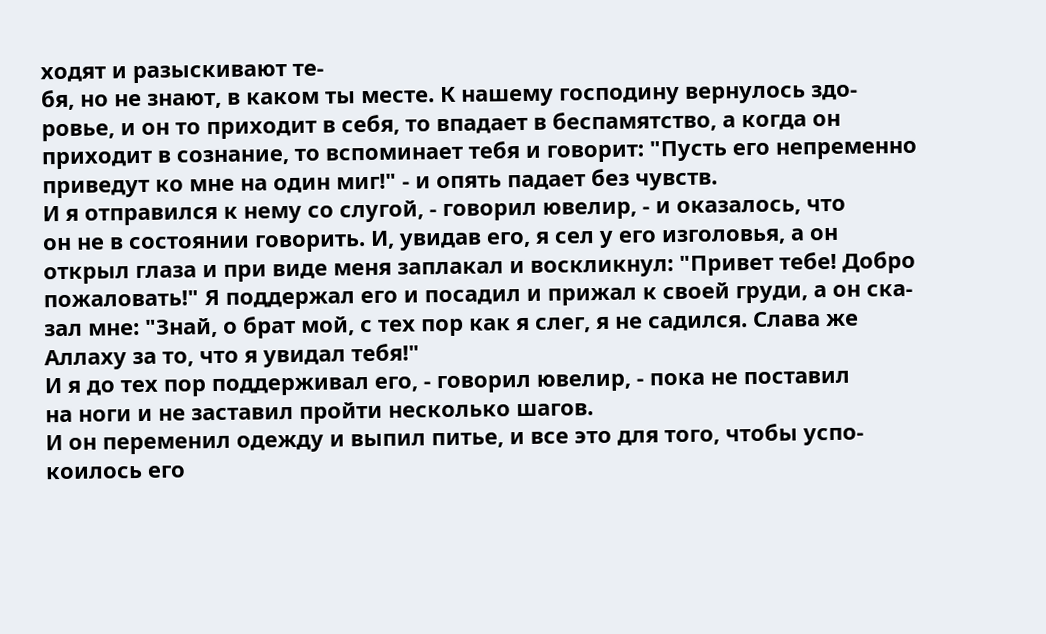ходят и разыскивают те-
бя, но не знают, в каком ты месте. К нашему господину вернулось здо-
ровье, и он то приходит в себя, то впадает в беспамятство, а когда он
приходит в сознание, то вспоминает тебя и говорит: "Пусть его непременно
приведут ко мне на один миг!" - и опять падает без чувств.
И я отправился к нему со слугой, - говорил ювелир, - и оказалось, что
он не в состоянии говорить. И, увидав его, я сел у его изголовья, а он
открыл глаза и при виде меня заплакал и воскликнул: "Привет тебе! Добро
пожаловать!" Я поддержал его и посадил и прижал к своей груди, а он ска-
зал мне: "Знай, о брат мой, с тех пор как я слег, я не садился. Слава же
Аллаху за то, что я увидал тебя!"
И я до тех пор поддерживал его, - говорил ювелир, - пока не поставил
на ноги и не заставил пройти несколько шагов.
И он переменил одежду и выпил питье, и все это для того, чтобы успо-
коилось его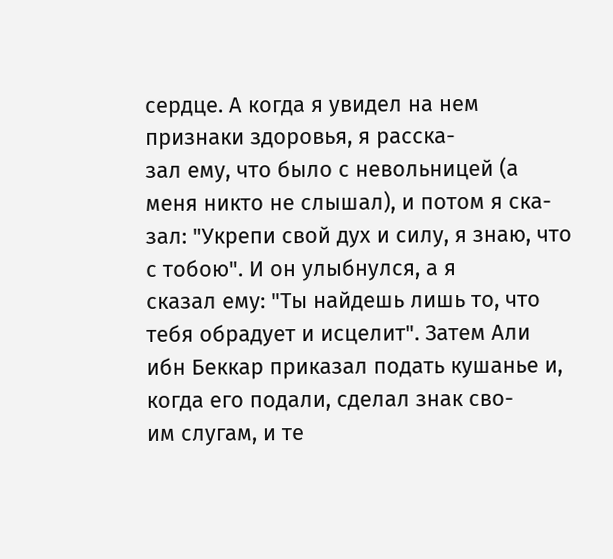сердце. А когда я увидел на нем признаки здоровья, я расска-
зал ему, что было с невольницей (а меня никто не слышал), и потом я ска-
зал: "Укрепи свой дух и силу, я знаю, что с тобою". И он улыбнулся, а я
сказал ему: "Ты найдешь лишь то, что тебя обрадует и исцелит". Затем Али
ибн Беккар приказал подать кушанье и, когда его подали, сделал знак сво-
им слугам, и те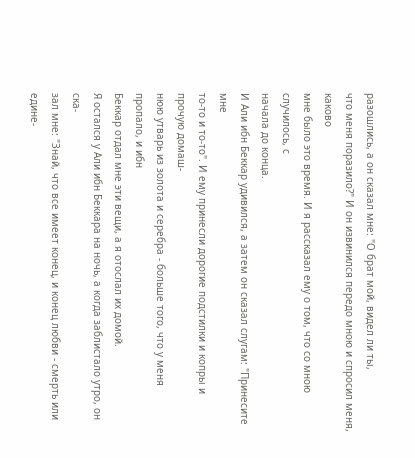разошлись, а он сказал мне: "О брат мой, видел ли ты,
что меня поразило?" И он извинился передо мною и спросил меня, каково
мне было это время. И я рассказал ему о том, что со мною случилось, с
начала до конца.
И Али ибн Беккар удивился, а затем он сказал слугам: "Принесите мне
то-то и то-то". И ему принесли дорогие подстилки и копры и прочую домаш-
нюю утварь из золота и серебра - больше того, что у меня пропало, и ибн
Беккар отдал мне эти вещи, а я отослал их домой.
Я остался у Али ибн Беккара на ночь, а когда заблистало утро, он ска-
зал мне: "Знай, что все имеет конец, и конец любви - смерть или едине-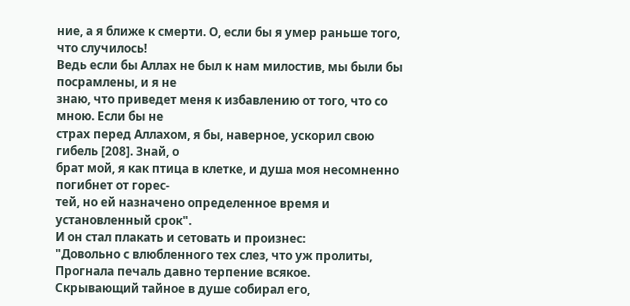ние, а я ближе к смерти. О, если бы я умер раньше того, что случилось!
Ведь если бы Аллах не был к нам милостив, мы были бы посрамлены, и я не
знаю, что приведет меня к избавлению от того, что со мною. Если бы не
страх перед Аллахом, я бы, наверное, ускорил свою гибель [208]. Знай, о
брат мой, я как птица в клетке, и душа моя несомненно погибнет от горес-
тей, но ей назначено определенное время и установленный срок".
И он стал плакать и сетовать и произнес:
"Довольно с влюбленного тех слез, что уж пролиты,
Прогнала печаль давно терпение всякое.
Скрывающий тайное в душе собирал его,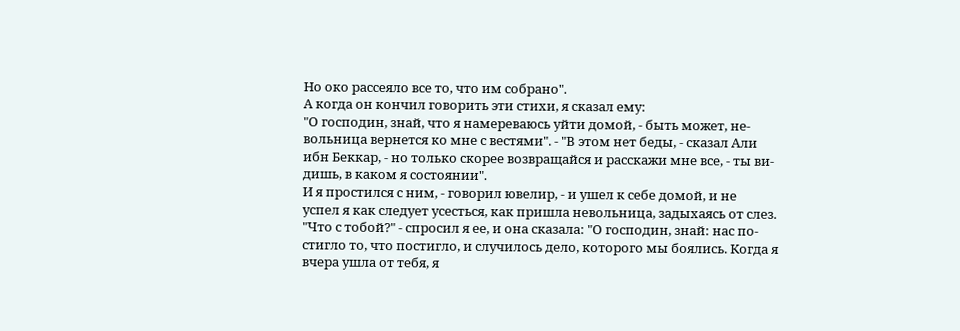Но око рассеяло все то, что им собрано".
А когда он кончил говорить эти стихи, я сказал ему:
"О господин, знай, что я намереваюсь уйти домой, - быть может, не-
вольница вернется ко мне с вестями". - "В этом нет беды, - сказал Али
ибн Беккар, - но только скорее возвращайся и расскажи мне все, - ты ви-
дишь, в каком я состоянии".
И я простился с ним, - говорил ювелир, - и ушел к себе домой, и не
успел я как следует усесться, как пришла невольница, задыхаясь от слез.
"Что с тобой?" - спросил я ее, и она сказала: "О господин, знай: нас по-
стигло то, что постигло, и случилось дело, которого мы боялись. Когда я
вчера ушла от тебя, я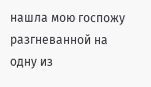нашла мою госпожу разгневанной на одну из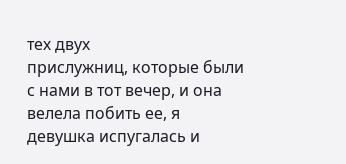тех двух
прислужниц, которые были с нами в тот вечер, и она велела побить ее, я
девушка испугалась и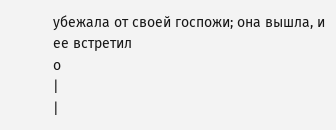убежала от своей госпожи; она вышла, и ее встретил
о
|
|